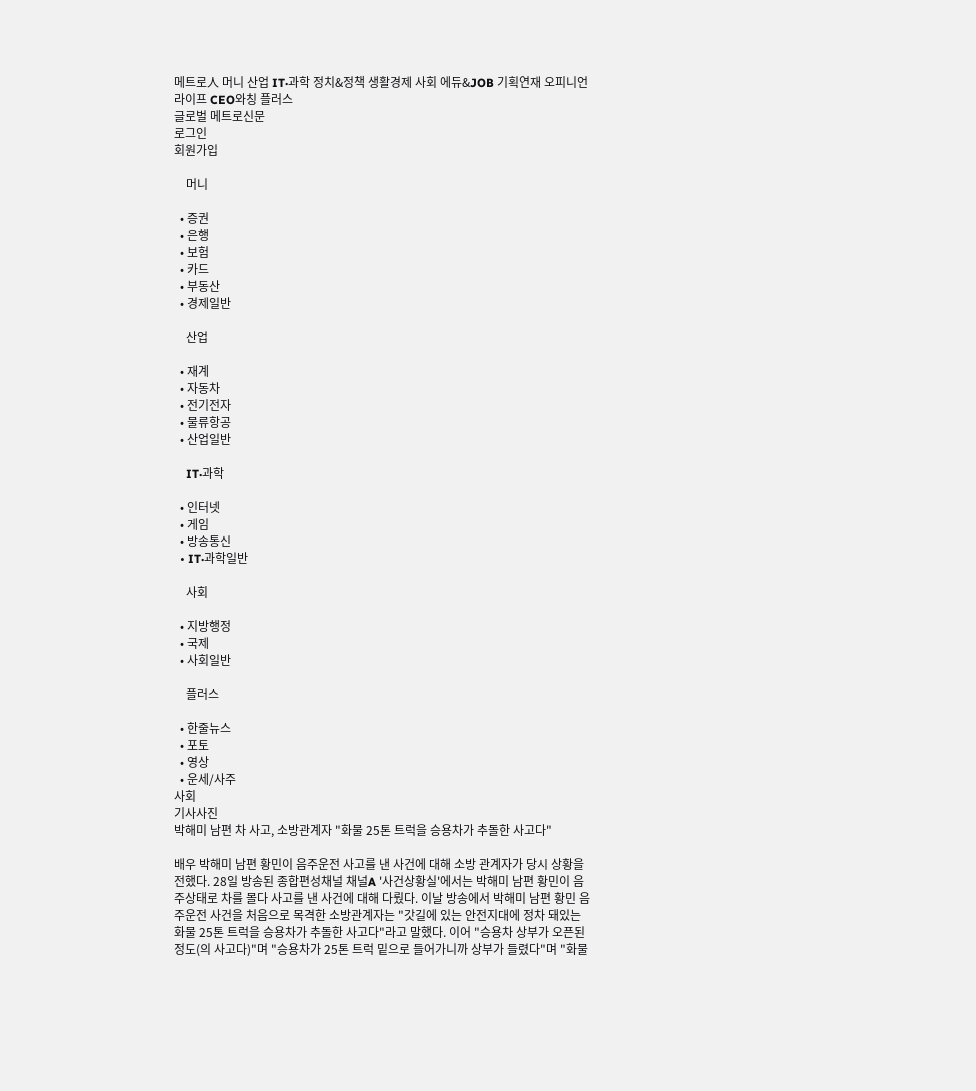메트로人 머니 산업 IT·과학 정치&정책 생활경제 사회 에듀&JOB 기획연재 오피니언 라이프 CEO와칭 플러스
글로벌 메트로신문
로그인
회원가입

    머니

  • 증권
  • 은행
  • 보험
  • 카드
  • 부동산
  • 경제일반

    산업

  • 재계
  • 자동차
  • 전기전자
  • 물류항공
  • 산업일반

    IT·과학

  • 인터넷
  • 게임
  • 방송통신
  • IT·과학일반

    사회

  • 지방행정
  • 국제
  • 사회일반

    플러스

  • 한줄뉴스
  • 포토
  • 영상
  • 운세/사주
사회
기사사진
박해미 남편 차 사고, 소방관계자 "화물 25톤 트럭을 승용차가 추돌한 사고다"

배우 박해미 남편 황민이 음주운전 사고를 낸 사건에 대해 소방 관계자가 당시 상황을 전했다. 28일 방송된 종합편성채널 채널A '사건상황실'에서는 박해미 남편 황민이 음주상태로 차를 몰다 사고를 낸 사건에 대해 다뤘다. 이날 방송에서 박해미 남편 황민 음주운전 사건을 처음으로 목격한 소방관계자는 "갓길에 있는 안전지대에 정차 돼있는 화물 25톤 트럭을 승용차가 추돌한 사고다"라고 말했다. 이어 "승용차 상부가 오픈된 정도(의 사고다)"며 "승용차가 25톤 트럭 밑으로 들어가니까 상부가 들렸다"며 "화물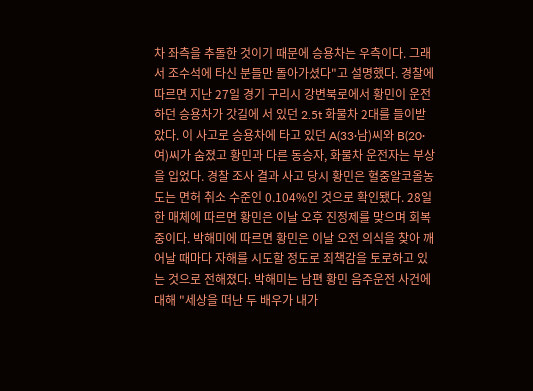차 좌측을 추돌한 것이기 때문에 승용차는 우측이다. 그래서 조수석에 타신 분들만 돌아가셨다"고 설명했다. 경찰에 따르면 지난 27일 경기 구리시 강변북로에서 황민이 운전하던 승용차가 갓길에 서 있던 2.5t 화물차 2대를 들이받았다. 이 사고로 승용차에 타고 있던 A(33·남)씨와 B(20·여)씨가 숨졌고 황민과 다른 동승자, 화물차 운전자는 부상을 입었다. 경찰 조사 결과 사고 당시 황민은 혈중알코올농도는 면허 취소 수준인 0.104%인 것으로 확인됐다. 28일 한 매체에 따르면 황민은 이날 오후 진정제를 맞으며 회복 중이다. 박해미에 따르면 황민은 이날 오전 의식을 찾아 깨어날 때마다 자해를 시도할 정도로 죄책감을 토로하고 있는 것으로 전해졌다. 박해미는 남편 황민 음주운전 사건에 대해 "세상을 떠난 두 배우가 내가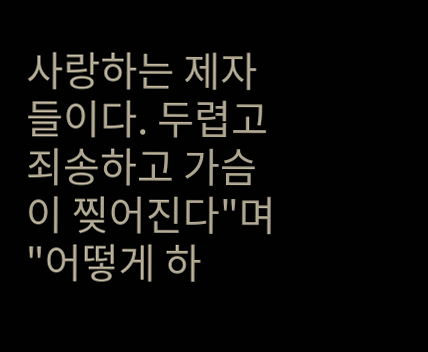사랑하는 제자들이다. 두렵고 죄송하고 가슴이 찢어진다"며 "어떻게 하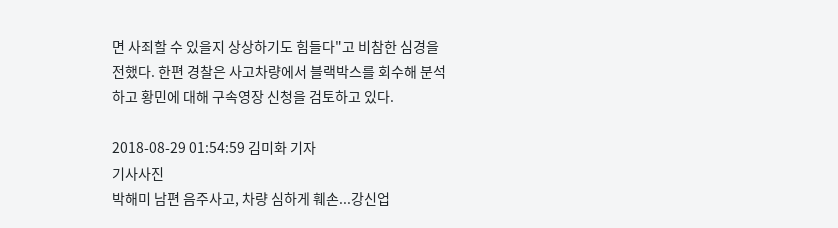면 사죄할 수 있을지 상상하기도 힘들다"고 비참한 심경을 전했다. 한편 경찰은 사고차량에서 블랙박스를 회수해 분석하고 황민에 대해 구속영장 신청을 검토하고 있다.

2018-08-29 01:54:59 김미화 기자
기사사진
박해미 남편 음주사고, 차량 심하게 훼손...강신업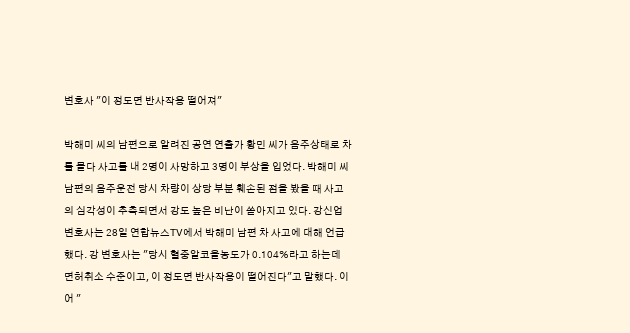변호사 "이 정도면 반사작용 떨어져"

박해미 씨의 남편으로 알려진 공연 연출가 황민 씨가 음주상태로 차를 몰다 사고를 내 2명이 사망하고 3명이 부상을 입었다. 박해미 씨 남편의 음주운전 당시 차량이 상당 부분 훼손된 점을 봤을 때 사고의 심각성이 추측되면서 강도 높은 비난이 쏟아지고 있다. 강신업 변호사는 28일 연합뉴스TV에서 박해미 남편 차 사고에 대해 언급했다. 강 변호사는 "당시 혈중알코올농도가 0.104%라고 하는데 면허취소 수준이고, 이 정도면 반사작용이 떨어진다"고 말했다. 이어 "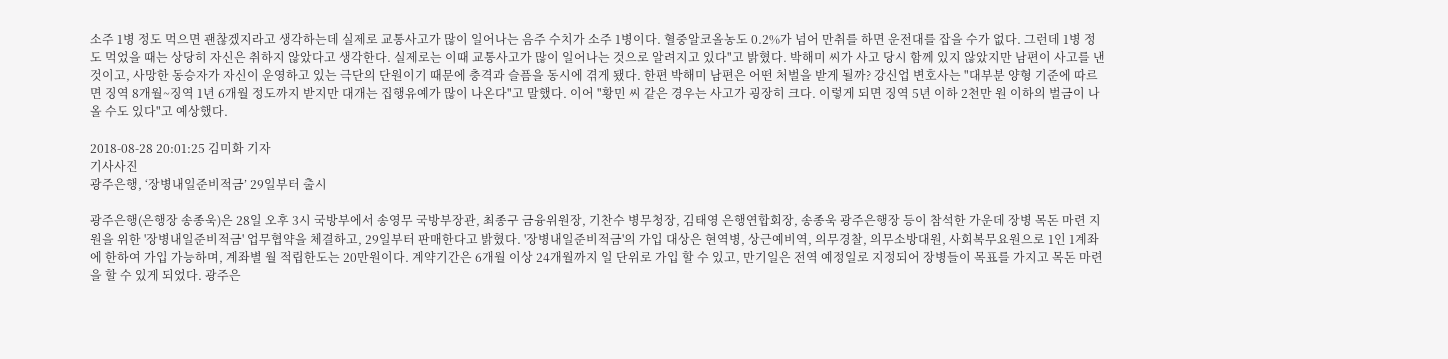소주 1병 정도 먹으면 괜찮겠지라고 생각하는데 실제로 교통사고가 많이 일어나는 음주 수치가 소주 1병이다. 혈중알코올농도 0.2%가 넘어 만취를 하면 운전대를 잡을 수가 없다. 그런데 1병 정도 먹었을 때는 상당히 자신은 취하지 않았다고 생각한다. 실제로는 이때 교통사고가 많이 일어나는 것으로 알려지고 있다"고 밝혔다. 박해미 씨가 사고 당시 함께 있지 않았지만 남편이 사고를 낸 것이고, 사망한 동승자가 자신이 운영하고 있는 극단의 단원이기 때문에 충격과 슬픔을 동시에 겪게 됐다. 한편 박해미 남편은 어떤 처벌을 받게 될까? 강신업 변호사는 "대부분 양형 기준에 따르면 징역 8개월~징역 1년 6개월 정도까지 받지만 대개는 집행유예가 많이 나온다"고 말했다. 이어 "황민 씨 같은 경우는 사고가 굉장히 크다. 이렇게 되면 징역 5년 이하 2천만 원 이하의 벌금이 나올 수도 있다"고 예상했다.

2018-08-28 20:01:25 김미화 기자
기사사진
광주은행, ‘장병내일준비적금’ 29일부터 출시

광주은행(은행장 송종욱)은 28일 오후 3시 국방부에서 송영무 국방부장관, 최종구 금융위원장, 기찬수 병무청장, 김태영 은행연합회장, 송종욱 광주은행장 등이 참석한 가운데 장병 목돈 마련 지원을 위한 '장병내일준비적금' 업무협약을 체결하고, 29일부터 판매한다고 밝혔다. '장병내일준비적금'의 가입 대상은 현역병, 상근예비역, 의무경찰, 의무소방대원, 사회복무요원으로 1인 1계좌에 한하여 가입 가능하며, 계좌별 월 적립한도는 20만원이다. 계약기간은 6개월 이상 24개월까지 일 단위로 가입 할 수 있고, 만기일은 전역 예정일로 지정되어 장병들이 목표를 가지고 목돈 마련을 할 수 있게 되었다. 광주은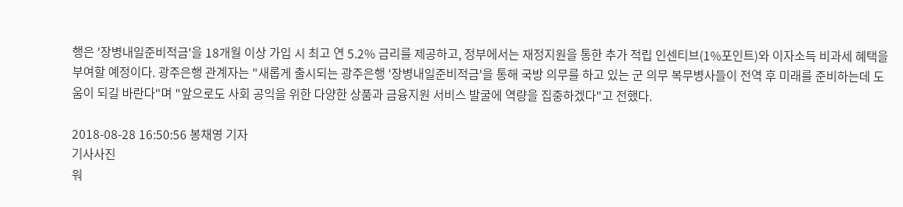행은 '장병내일준비적금'을 18개월 이상 가입 시 최고 연 5.2% 금리를 제공하고, 정부에서는 재정지원을 통한 추가 적립 인센티브(1%포인트)와 이자소득 비과세 혜택을 부여할 예정이다. 광주은행 관계자는 "새롭게 출시되는 광주은행 '장병내일준비적금'을 통해 국방 의무를 하고 있는 군 의무 복무병사들이 전역 후 미래를 준비하는데 도움이 되길 바란다"며 "앞으로도 사회 공익을 위한 다양한 상품과 금융지원 서비스 발굴에 역량을 집중하겠다"고 전했다.

2018-08-28 16:50:56 봉채영 기자
기사사진
워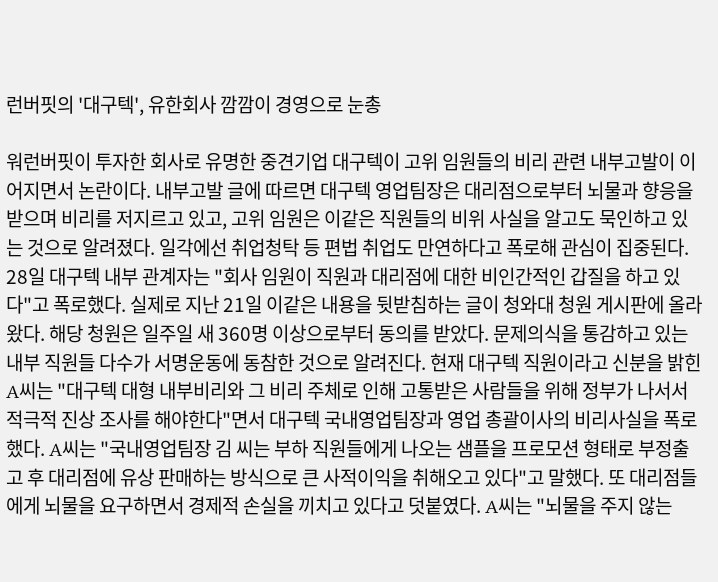런버핏의 '대구텍', 유한회사 깜깜이 경영으로 눈총

워런버핏이 투자한 회사로 유명한 중견기업 대구텍이 고위 임원들의 비리 관련 내부고발이 이어지면서 논란이다. 내부고발 글에 따르면 대구텍 영업팀장은 대리점으로부터 뇌물과 향응을 받으며 비리를 저지르고 있고, 고위 임원은 이같은 직원들의 비위 사실을 알고도 묵인하고 있는 것으로 알려졌다. 일각에선 취업청탁 등 편법 취업도 만연하다고 폭로해 관심이 집중된다. 28일 대구텍 내부 관계자는 "회사 임원이 직원과 대리점에 대한 비인간적인 갑질을 하고 있다"고 폭로했다. 실제로 지난 21일 이같은 내용을 뒷받침하는 글이 청와대 청원 게시판에 올라왔다. 해당 청원은 일주일 새 360명 이상으로부터 동의를 받았다. 문제의식을 통감하고 있는 내부 직원들 다수가 서명운동에 동참한 것으로 알려진다. 현재 대구텍 직원이라고 신분을 밝힌 A씨는 "대구텍 대형 내부비리와 그 비리 주체로 인해 고통받은 사람들을 위해 정부가 나서서 적극적 진상 조사를 해야한다"면서 대구텍 국내영업팀장과 영업 총괄이사의 비리사실을 폭로했다. A씨는 "국내영업팀장 김 씨는 부하 직원들에게 나오는 샘플을 프로모션 형태로 부정출고 후 대리점에 유상 판매하는 방식으로 큰 사적이익을 취해오고 있다"고 말했다. 또 대리점들에게 뇌물을 요구하면서 경제적 손실을 끼치고 있다고 덧붙였다. A씨는 "뇌물을 주지 않는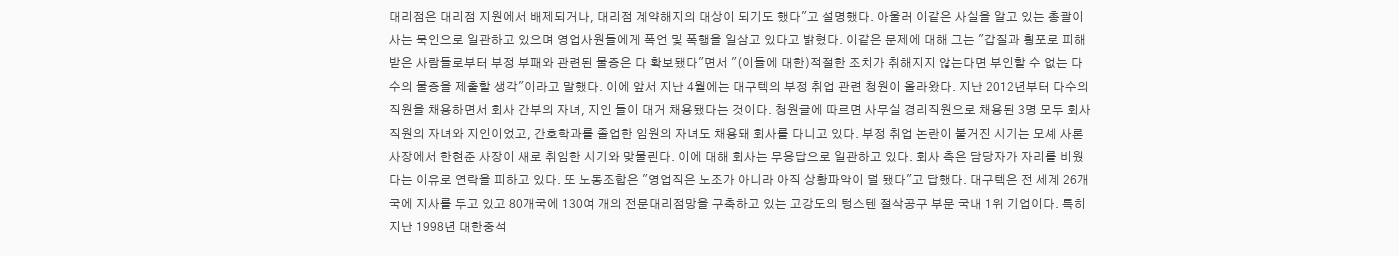대리점은 대리점 지원에서 배제되거나, 대리점 계약해지의 대상이 되기도 했다"고 설명했다. 아울러 이같은 사실을 알고 있는 총괄이사는 묵인으로 일관하고 있으며 영업사원들에게 폭언 및 폭행을 일삼고 있다고 밝혔다. 이같은 문제에 대해 그는 "갑질과 횡포로 피해받은 사람들로부터 부정 부패와 관련된 물증은 다 확보됐다"면서 "(이들에 대한)적절한 조치가 취해지지 않는다면 부인할 수 없는 다수의 물증을 제출할 생각"이라고 말했다. 이에 앞서 지난 4월에는 대구텍의 부정 취업 관련 청원이 올라왔다. 지난 2012년부터 다수의 직원을 채용하면서 회사 간부의 자녀, 지인 들이 대거 채용됐다는 것이다. 청원글에 따르면 사무실 경리직원으로 채용된 3명 모두 회사 직원의 자녀와 지인이었고, 간호학과를 졸업한 임원의 자녀도 채용돼 회사를 다니고 있다. 부정 취업 논란이 불거진 시기는 모셰 사론 사장에서 한현준 사장이 새로 취임한 시기와 맞물린다. 이에 대해 회사는 무응답으로 일관하고 있다. 회사 측은 담당자가 자리를 비웠다는 이유로 연락을 피하고 있다. 또 노동조합은 "영업직은 노조가 아니라 아직 상황파악이 덜 됐다"고 답했다. 대구텍은 전 세계 26개국에 지사를 두고 있고 80개국에 130여 개의 전문대리점망을 구축하고 있는 고강도의 텅스텐 절삭공구 부문 국내 1위 기업이다. 특히 지난 1998년 대한중석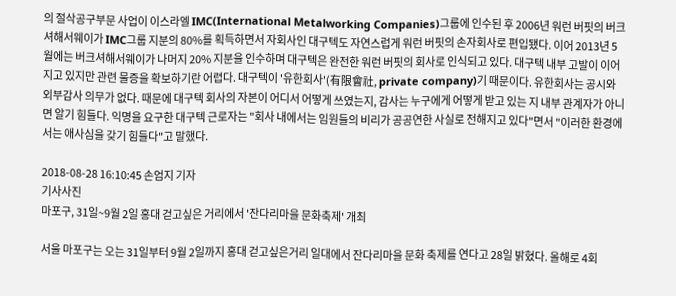의 절삭공구부문 사업이 이스라엘 IMC(International Metalworking Companies)그룹에 인수된 후 2006년 워런 버핏의 버크셔해서웨이가 IMC그룹 지분의 80%를 획득하면서 자회사인 대구텍도 자연스럽게 워런 버핏의 손자회사로 편입됐다. 이어 2013년 5월에는 버크셔해서웨이가 나머지 20% 지분을 인수하며 대구텍은 완전한 워런 버핏의 회사로 인식되고 있다. 대구텍 내부 고발이 이어지고 있지만 관련 물증을 확보하기란 어렵다. 대구텍이 '유한회사'(有限會社, private company)기 때문이다. 유한회사는 공시와 외부감사 의무가 없다. 때문에 대구텍 회사의 자본이 어디서 어떻게 쓰였는지, 감사는 누구에게 어떻게 받고 있는 지 내부 관계자가 아니면 알기 힘들다. 익명을 요구한 대구텍 근로자는 "회사 내에서는 임원들의 비리가 공공연한 사실로 전해지고 있다"면서 "이러한 환경에서는 애사심을 갖기 힘들다"고 말했다.

2018-08-28 16:10:45 손엄지 기자
기사사진
마포구, 31일~9월 2일 홍대 걷고싶은 거리에서 '잔다리마을 문화축제' 개최

서울 마포구는 오는 31일부터 9월 2일까지 홍대 걷고싶은거리 일대에서 잔다리마을 문화 축제를 연다고 28일 밝혔다. 올해로 4회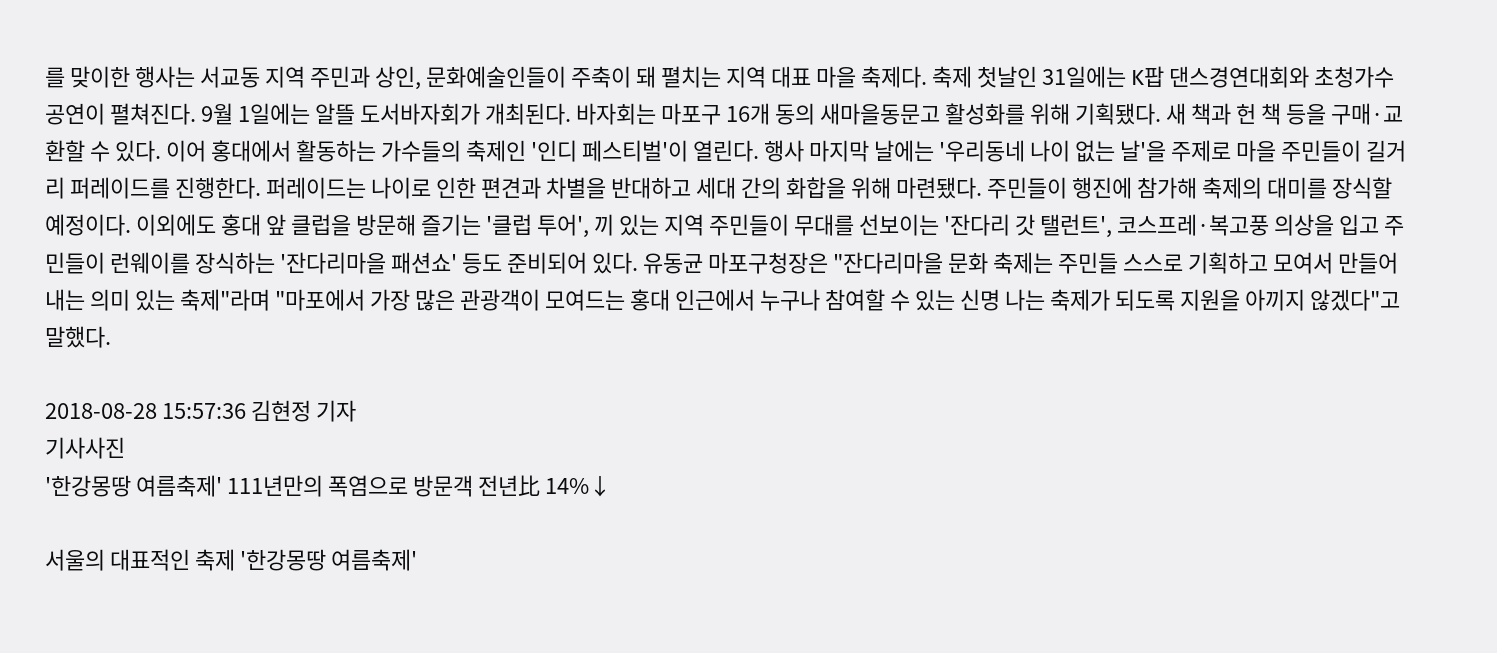를 맞이한 행사는 서교동 지역 주민과 상인, 문화예술인들이 주축이 돼 펼치는 지역 대표 마을 축제다. 축제 첫날인 31일에는 K팝 댄스경연대회와 초청가수 공연이 펼쳐진다. 9월 1일에는 알뜰 도서바자회가 개최된다. 바자회는 마포구 16개 동의 새마을동문고 활성화를 위해 기획됐다. 새 책과 헌 책 등을 구매·교환할 수 있다. 이어 홍대에서 활동하는 가수들의 축제인 '인디 페스티벌'이 열린다. 행사 마지막 날에는 '우리동네 나이 없는 날'을 주제로 마을 주민들이 길거리 퍼레이드를 진행한다. 퍼레이드는 나이로 인한 편견과 차별을 반대하고 세대 간의 화합을 위해 마련됐다. 주민들이 행진에 참가해 축제의 대미를 장식할 예정이다. 이외에도 홍대 앞 클럽을 방문해 즐기는 '클럽 투어', 끼 있는 지역 주민들이 무대를 선보이는 '잔다리 갓 탤런트', 코스프레·복고풍 의상을 입고 주민들이 런웨이를 장식하는 '잔다리마을 패션쇼' 등도 준비되어 있다. 유동균 마포구청장은 "잔다리마을 문화 축제는 주민들 스스로 기획하고 모여서 만들어내는 의미 있는 축제"라며 "마포에서 가장 많은 관광객이 모여드는 홍대 인근에서 누구나 참여할 수 있는 신명 나는 축제가 되도록 지원을 아끼지 않겠다"고 말했다.

2018-08-28 15:57:36 김현정 기자
기사사진
'한강몽땅 여름축제' 111년만의 폭염으로 방문객 전년比 14%↓

서울의 대표적인 축제 '한강몽땅 여름축제'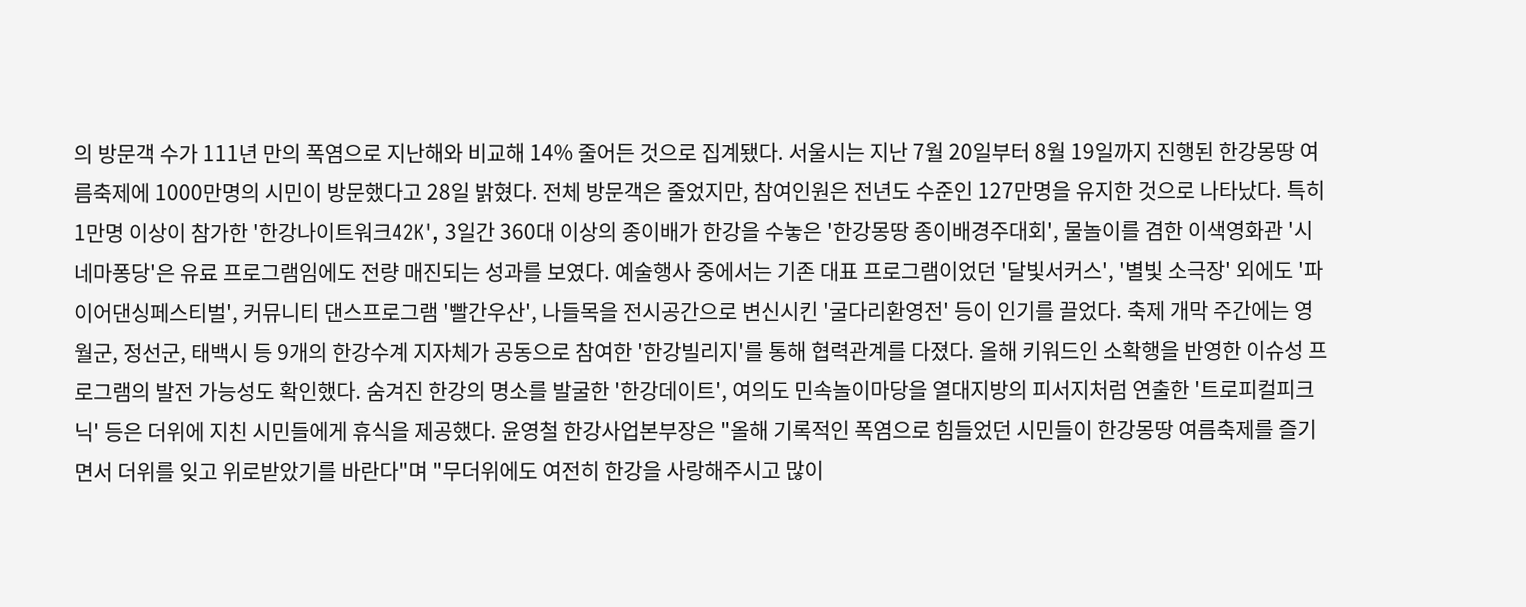의 방문객 수가 111년 만의 폭염으로 지난해와 비교해 14% 줄어든 것으로 집계됐다. 서울시는 지난 7월 20일부터 8월 19일까지 진행된 한강몽땅 여름축제에 1000만명의 시민이 방문했다고 28일 밝혔다. 전체 방문객은 줄었지만, 참여인원은 전년도 수준인 127만명을 유지한 것으로 나타났다. 특히 1만명 이상이 참가한 '한강나이트워크42K', 3일간 360대 이상의 종이배가 한강을 수놓은 '한강몽땅 종이배경주대회', 물놀이를 겸한 이색영화관 '시네마퐁당'은 유료 프로그램임에도 전량 매진되는 성과를 보였다. 예술행사 중에서는 기존 대표 프로그램이었던 '달빛서커스', '별빛 소극장' 외에도 '파이어댄싱페스티벌', 커뮤니티 댄스프로그램 '빨간우산', 나들목을 전시공간으로 변신시킨 '굴다리환영전' 등이 인기를 끌었다. 축제 개막 주간에는 영월군, 정선군, 태백시 등 9개의 한강수계 지자체가 공동으로 참여한 '한강빌리지'를 통해 협력관계를 다졌다. 올해 키워드인 소확행을 반영한 이슈성 프로그램의 발전 가능성도 확인했다. 숨겨진 한강의 명소를 발굴한 '한강데이트', 여의도 민속놀이마당을 열대지방의 피서지처럼 연출한 '트로피컬피크닉' 등은 더위에 지친 시민들에게 휴식을 제공했다. 윤영철 한강사업본부장은 "올해 기록적인 폭염으로 힘들었던 시민들이 한강몽땅 여름축제를 즐기면서 더위를 잊고 위로받았기를 바란다"며 "무더위에도 여전히 한강을 사랑해주시고 많이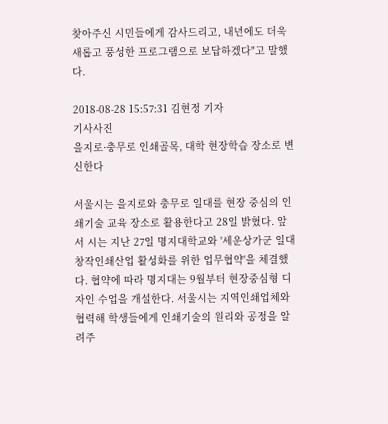찾아주신 시민들에게 감사드리고, 내년에도 더욱 새롭고 풍성한 프로그램으로 보답하겠다"고 말했다.

2018-08-28 15:57:31 김현정 기자
기사사진
을지로·충무로 인쇄골목, 대학 현장학습 장소로 변신한다

서울시는 을지로와 충무로 일대를 현장 중심의 인쇄기술 교육 장소로 활용한다고 28일 밝혔다. 앞서 시는 지난 27일 명지대학교와 '세운상가군 일대 창작인쇄산업 활성화를 위한 업무협약'을 체결했다. 협약에 따라 명지대는 9월부터 현장중심형 디자인 수업을 개설한다. 서울시는 지역인쇄업체와 협력해 학생들에게 인쇄기술의 원리와 공정을 알려주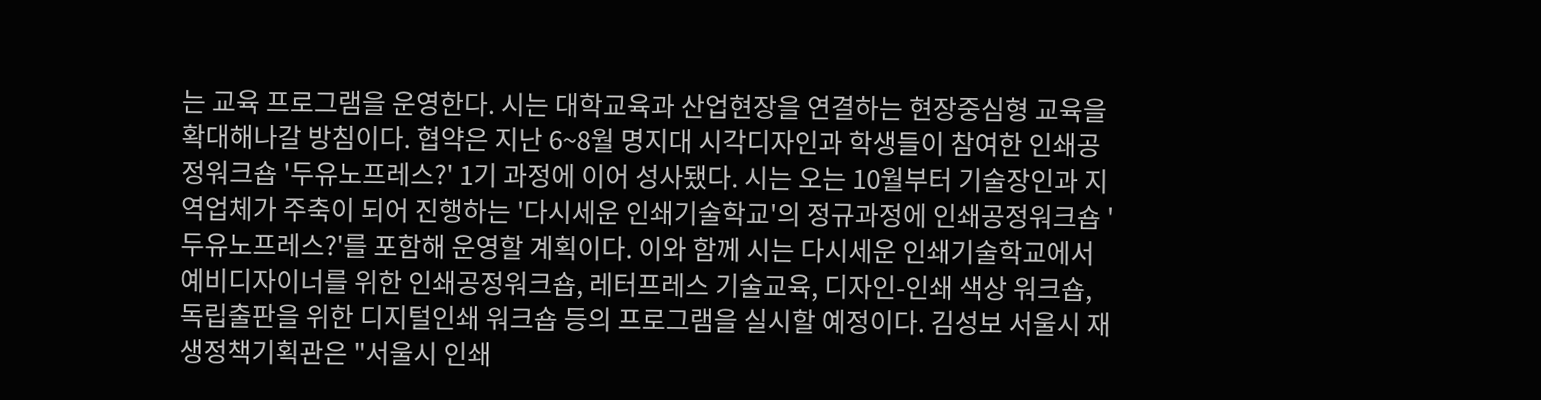는 교육 프로그램을 운영한다. 시는 대학교육과 산업현장을 연결하는 현장중심형 교육을 확대해나갈 방침이다. 협약은 지난 6~8월 명지대 시각디자인과 학생들이 참여한 인쇄공정워크숍 '두유노프레스?' 1기 과정에 이어 성사됐다. 시는 오는 10월부터 기술장인과 지역업체가 주축이 되어 진행하는 '다시세운 인쇄기술학교'의 정규과정에 인쇄공정워크숍 '두유노프레스?'를 포함해 운영할 계획이다. 이와 함께 시는 다시세운 인쇄기술학교에서 예비디자이너를 위한 인쇄공정워크숍, 레터프레스 기술교육, 디자인-인쇄 색상 워크숍, 독립출판을 위한 디지털인쇄 워크숍 등의 프로그램을 실시할 예정이다. 김성보 서울시 재생정책기획관은 "서울시 인쇄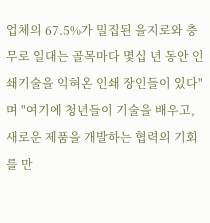업체의 67.5%가 밀집된 을지로와 충무로 일대는 골목마다 몇십 년 동안 인쇄기술을 익혀온 인쇄 장인들이 있다"며 "여기에 청년들이 기술을 배우고, 새로운 제품을 개발하는 협력의 기회를 만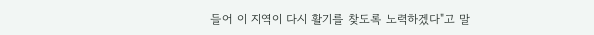들어 이 지역이 다시 활기를 찾도록 노력하겠다"고 말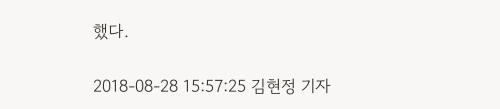했다.

2018-08-28 15:57:25 김현정 기자